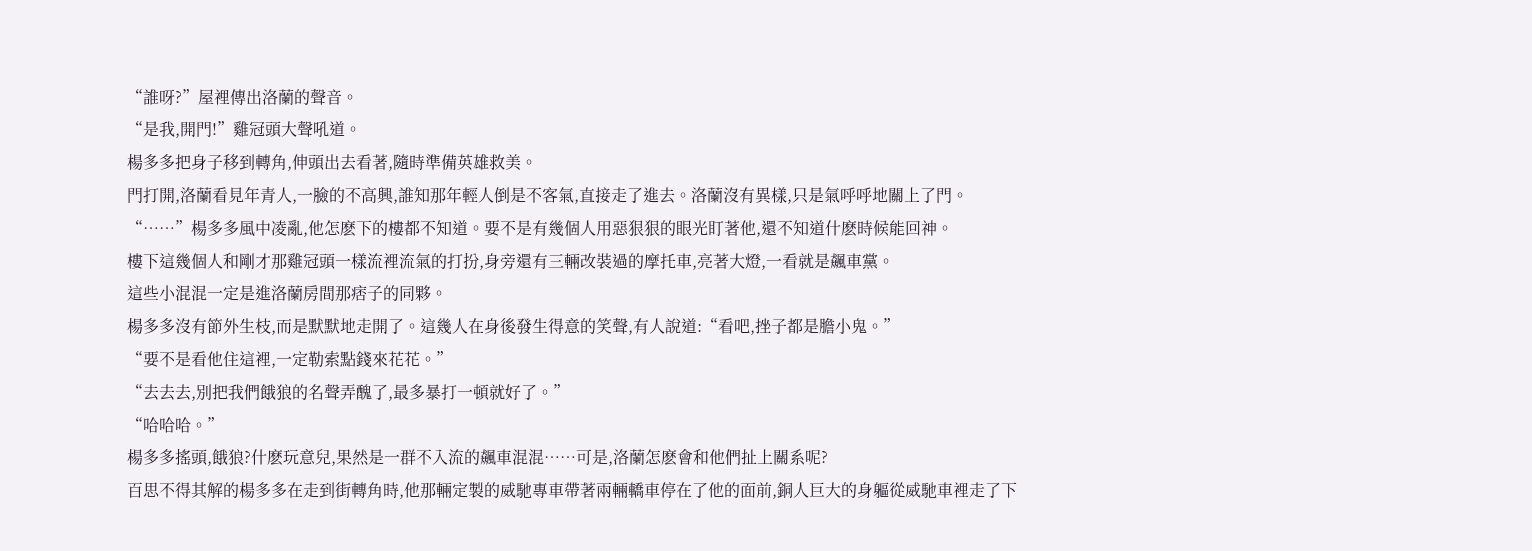“誰呀?”屋裡傳出洛蘭的聲音。
“是我,開門!”雞冠頭大聲吼道。
楊多多把身子移到轉角,伸頭出去看著,隨時準備英雄救美。
門打開,洛蘭看見年青人,一臉的不高興,誰知那年輕人倒是不客氣,直接走了進去。洛蘭沒有異樣,只是氣呼呼地關上了門。
“……”楊多多風中凌亂,他怎麽下的樓都不知道。要不是有幾個人用惡狠狠的眼光盯著他,還不知道什麽時候能回神。
樓下這幾個人和剛才那雞冠頭一樣流裡流氣的打扮,身旁還有三輛改裝過的摩托車,亮著大燈,一看就是飆車黨。
這些小混混一定是進洛蘭房間那痞子的同夥。
楊多多沒有節外生枝,而是默默地走開了。這幾人在身後發生得意的笑聲,有人說道:“看吧,挫子都是膽小鬼。”
“要不是看他住這裡,一定勒索點錢來花花。”
“去去去,別把我們餓狼的名聲弄醜了,最多暴打一頓就好了。”
“哈哈哈。”
楊多多搖頭,餓狼?什麽玩意兒,果然是一群不入流的飆車混混……可是,洛蘭怎麽會和他們扯上關系呢?
百思不得其解的楊多多在走到街轉角時,他那輛定製的威馳專車帶著兩輛轎車停在了他的面前,銅人巨大的身軀從威馳車裡走了下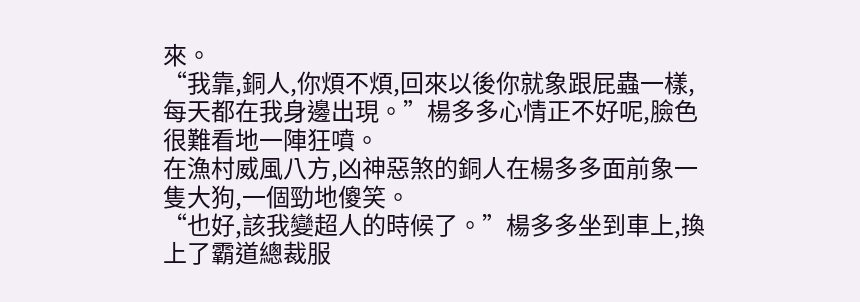來。
“我靠,銅人,你煩不煩,回來以後你就象跟屁蟲一樣,每天都在我身邊出現。”楊多多心情正不好呢,臉色很難看地一陣狂噴。
在漁村威風八方,凶神惡煞的銅人在楊多多面前象一隻大狗,一個勁地傻笑。
“也好,該我變超人的時候了。”楊多多坐到車上,換上了霸道總裁服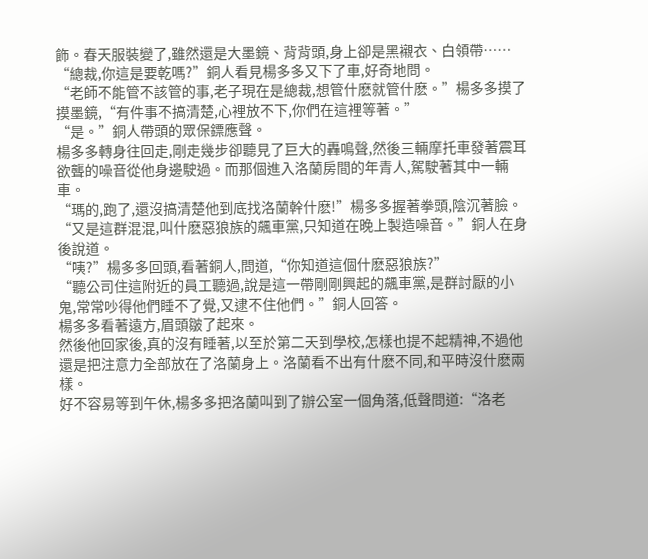飾。春天服裝變了,雖然還是大墨鏡、背背頭,身上卻是黑襯衣、白領帶……
“總裁,你這是要乾嗎?”銅人看見楊多多又下了車,好奇地問。
“老師不能管不該管的事,老子現在是總裁,想管什麽就管什麽。”楊多多摸了摸墨鏡,“有件事不搞清楚,心裡放不下,你們在這裡等著。”
“是。”銅人帶頭的眾保鏢應聲。
楊多多轉身往回走,剛走幾步卻聽見了巨大的轟鳴聲,然後三輛摩托車發著震耳欲聾的噪音從他身邊駛過。而那個進入洛蘭房間的年青人,駕駛著其中一輛車。
“瑪的,跑了,還沒搞清楚他到底找洛蘭幹什麽!”楊多多握著拳頭,陰沉著臉。
“又是這群混混,叫什麽惡狼族的飆車黨,只知道在晚上製造噪音。”銅人在身後說道。
“咦?”楊多多回頭,看著銅人,問道,“你知道這個什麽惡狼族?”
“聽公司住這附近的員工聽過,說是這一帶剛剛興起的飆車黨,是群討厭的小鬼,常常吵得他們睡不了覺,又逮不住他們。”銅人回答。
楊多多看著遠方,眉頭皺了起來。
然後他回家後,真的沒有睡著,以至於第二天到學校,怎樣也提不起精神,不過他還是把注意力全部放在了洛蘭身上。洛蘭看不出有什麽不同,和平時沒什麽兩樣。
好不容易等到午休,楊多多把洛蘭叫到了辦公室一個角落,低聲問道:“洛老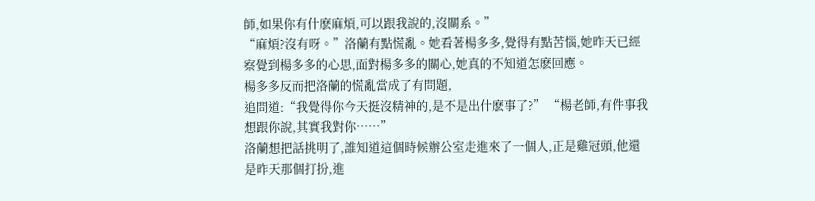師,如果你有什麽麻煩,可以跟我說的,沒關系。”
“麻煩?沒有呀。”洛蘭有點慌亂。她看著楊多多,覺得有點苦惱,她昨天已經察覺到楊多多的心思,面對楊多多的關心,她真的不知道怎麽回應。
楊多多反而把洛蘭的慌亂當成了有問題,
追問道:“我覺得你今天挺沒精神的,是不是出什麽事了?” “楊老師,有件事我想跟你說,其實我對你……”
洛蘭想把話挑明了,誰知道這個時候辦公室走進來了一個人,正是雞冠頭,他還是昨天那個打扮,進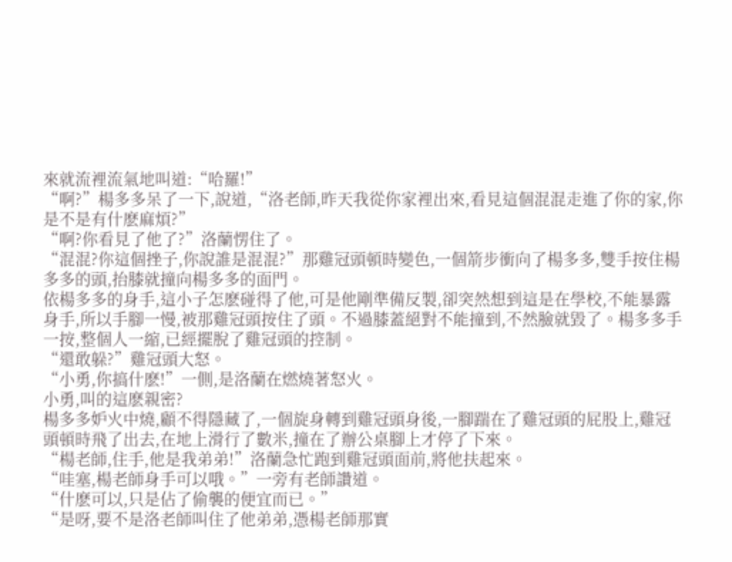來就流裡流氣地叫道:“哈羅!”
“啊?”楊多多呆了一下,說道,“洛老師,昨天我從你家裡出來,看見這個混混走進了你的家,你是不是有什麽麻煩?”
“啊?你看見了他了?”洛蘭愣住了。
“混混?你這個挫子,你說誰是混混?”那雞冠頭頓時變色,一個箭步衝向了楊多多,雙手按住楊多多的頭,抬膝就撞向楊多多的面門。
依楊多多的身手,這小子怎麽碰得了他,可是他剛準備反製,卻突然想到這是在學校,不能暴露身手,所以手腳一慢,被那雞冠頭按住了頭。不過膝蓋絕對不能撞到,不然臉就毀了。楊多多手一按,整個人一縮,已經擺脫了雞冠頭的控制。
“還敢躲?”雞冠頭大怒。
“小勇,你搞什麽!”一側,是洛蘭在燃燒著怒火。
小勇,叫的這麽親密?
楊多多妒火中燒,顧不得隱藏了,一個旋身轉到雞冠頭身後,一腳踹在了雞冠頭的屁股上,雞冠頭頓時飛了出去,在地上滑行了數米,撞在了辦公桌腳上才停了下來。
“楊老師,住手,他是我弟弟!”洛蘭急忙跑到雞冠頭面前,將他扶起來。
“哇塞,楊老師身手可以哦。”一旁有老師讚道。
“什麽可以,只是佔了偷襲的便宜而已。”
“是呀,要不是洛老師叫住了他弟弟,憑楊老師那實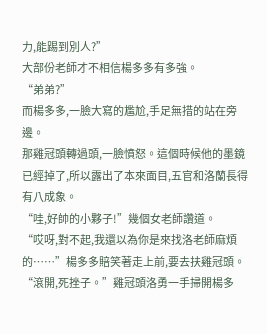力,能踢到別人?”
大部份老師才不相信楊多多有多強。
“弟弟?”
而楊多多,一臉大寫的尷尬,手足無措的站在旁邊。
那雞冠頭轉過頭,一臉憤怒。這個時候他的墨鏡已經掉了,所以露出了本來面目,五官和洛蘭長得有八成象。
“哇,好帥的小夥子!”幾個女老師讚道。
“哎呀,對不起,我還以為你是來找洛老師麻煩的……”楊多多賠笑著走上前,要去扶雞冠頭。
“滾開,死挫子。”雞冠頭洛勇一手掃開楊多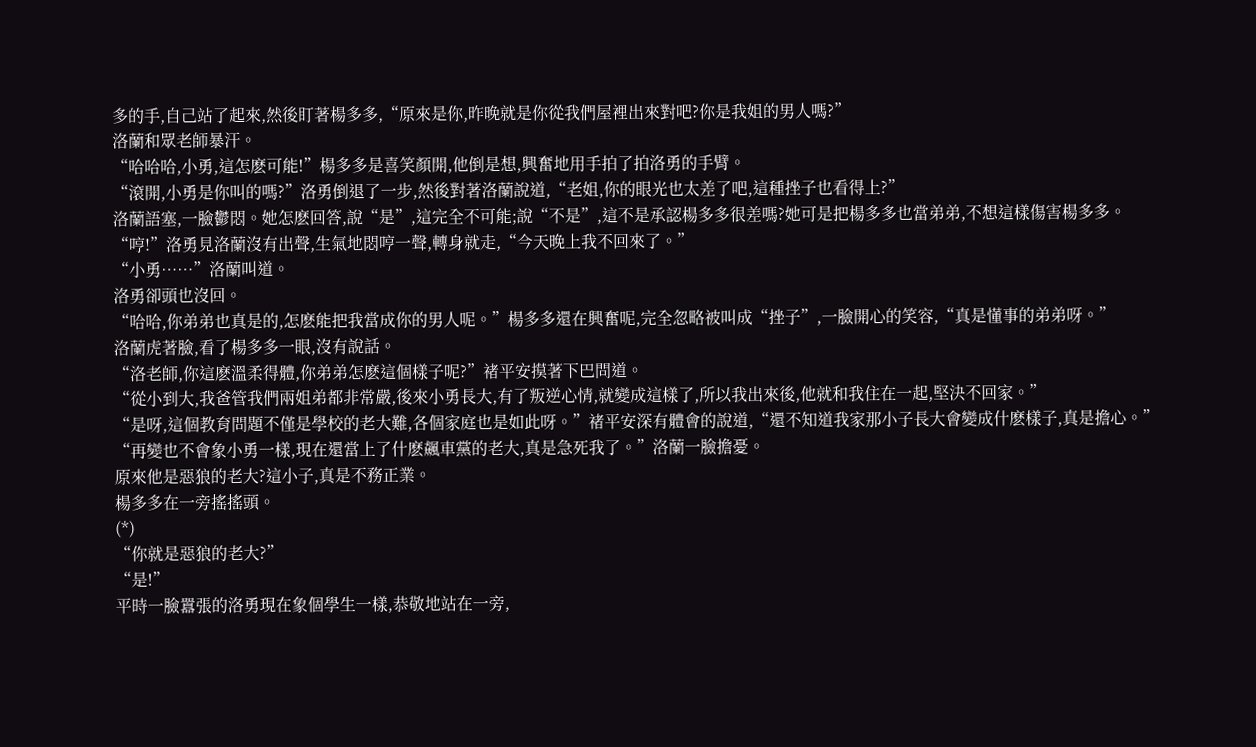多的手,自己站了起來,然後盯著楊多多,“原來是你,昨晚就是你從我們屋裡出來對吧?你是我姐的男人嗎?”
洛蘭和眾老師暴汗。
“哈哈哈,小勇,這怎麽可能!”楊多多是喜笑顏開,他倒是想,興奮地用手拍了拍洛勇的手臂。
“滾開,小勇是你叫的嗎?”洛勇倒退了一步,然後對著洛蘭說道,“老姐,你的眼光也太差了吧,這種挫子也看得上?”
洛蘭語塞,一臉鬱悶。她怎麽回答,說“是”,這完全不可能;說“不是”,這不是承認楊多多很差嗎?她可是把楊多多也當弟弟,不想這樣傷害楊多多。
“哼!”洛勇見洛蘭沒有出聲,生氣地悶哼一聲,轉身就走,“今天晚上我不回來了。”
“小勇……”洛蘭叫道。
洛勇卻頭也沒回。
“哈哈,你弟弟也真是的,怎麽能把我當成你的男人呢。”楊多多還在興奮呢,完全忽略被叫成“挫子”,一臉開心的笑容,“真是懂事的弟弟呀。”
洛蘭虎著臉,看了楊多多一眼,沒有說話。
“洛老師,你這麽溫柔得體,你弟弟怎麽這個樣子呢?”禇平安摸著下巴問道。
“從小到大,我爸管我們兩姐弟都非常嚴,後來小勇長大,有了叛逆心情,就變成這樣了,所以我出來後,他就和我住在一起,堅決不回家。”
“是呀,這個教育問題不僅是學校的老大難,各個家庭也是如此呀。”禇平安深有體會的說道,“還不知道我家那小子長大會變成什麽樣子,真是擔心。”
“再變也不會象小勇一樣,現在還當上了什麽飆車黨的老大,真是急死我了。”洛蘭一臉擔憂。
原來他是惡狼的老大?這小子,真是不務正業。
楊多多在一旁搖搖頭。
(*)
“你就是惡狼的老大?”
“是!”
平時一臉囂張的洛勇現在象個學生一樣,恭敬地站在一旁,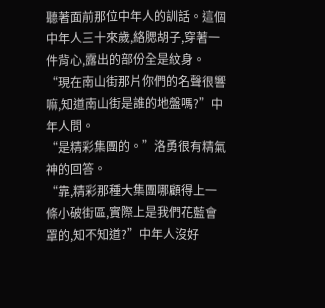聽著面前那位中年人的訓話。這個中年人三十來歲,絡腮胡子,穿著一件背心,露出的部份全是紋身。
“現在南山街那片你們的名聲很響嘛,知道南山街是誰的地盤嗎?”中年人問。
“是精彩集團的。”洛勇很有精氣神的回答。
“靠,精彩那種大集團哪顧得上一條小破街區,實際上是我們花藍會罩的,知不知道?”中年人沒好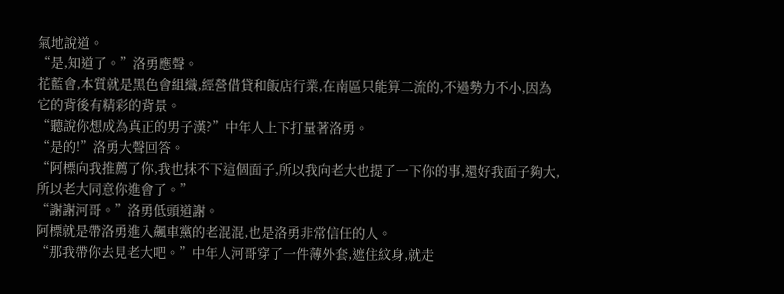氣地說道。
“是,知道了。”洛勇應聲。
花藍會,本質就是黑色會組織,經營借貸和飯店行業,在南區只能算二流的,不過勢力不小,因為它的背後有精彩的背景。
“聽說你想成為真正的男子漢?”中年人上下打量著洛勇。
“是的!”洛勇大聲回答。
“阿標向我推薦了你,我也抹不下這個面子,所以我向老大也提了一下你的事,還好我面子夠大,所以老大同意你進會了。”
“謝謝河哥。”洛勇低頭道謝。
阿標就是帶洛勇進入飆車黨的老混混,也是洛勇非常信任的人。
“那我帶你去見老大吧。”中年人河哥穿了一件薄外套,遮住紋身,就走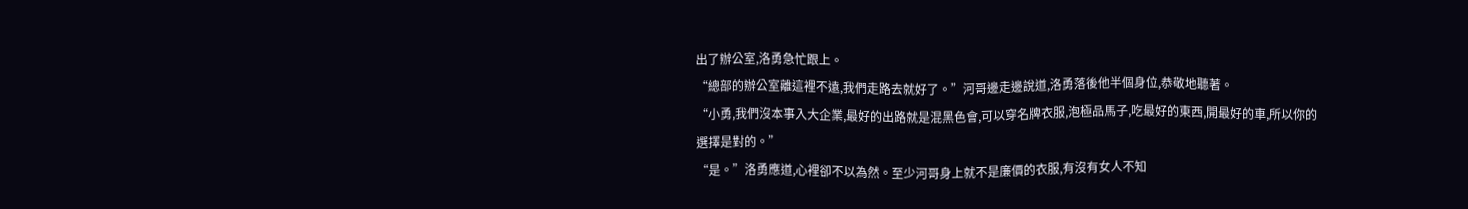出了辦公室,洛勇急忙跟上。
“總部的辦公室離這裡不遠,我們走路去就好了。”河哥邊走邊說道,洛勇落後他半個身位,恭敬地聽著。
“小勇,我們沒本事入大企業,最好的出路就是混黑色會,可以穿名牌衣服,泡極品馬子,吃最好的東西,開最好的車,所以你的選擇是對的。”
“是。”洛勇應道,心裡卻不以為然。至少河哥身上就不是廉價的衣服,有沒有女人不知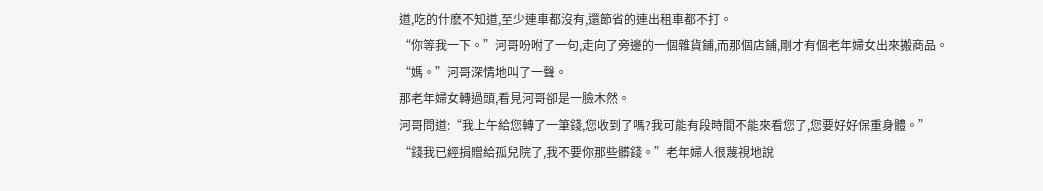道,吃的什麽不知道,至少連車都沒有,還節省的連出租車都不打。
“你等我一下。”河哥吩咐了一句,走向了旁邊的一個雜貨鋪,而那個店鋪,剛才有個老年婦女出來搬商品。
“媽。”河哥深情地叫了一聲。
那老年婦女轉過頭,看見河哥卻是一臉木然。
河哥問道:“我上午給您轉了一筆錢,您收到了嗎?我可能有段時間不能來看您了,您要好好保重身體。”
“錢我已經捐贈給孤兒院了,我不要你那些髒錢。”老年婦人很蔑視地說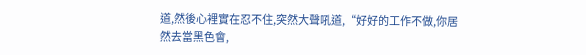道,然後心裡實在忍不住,突然大聲吼道,“好好的工作不做,你居然去當黑色會,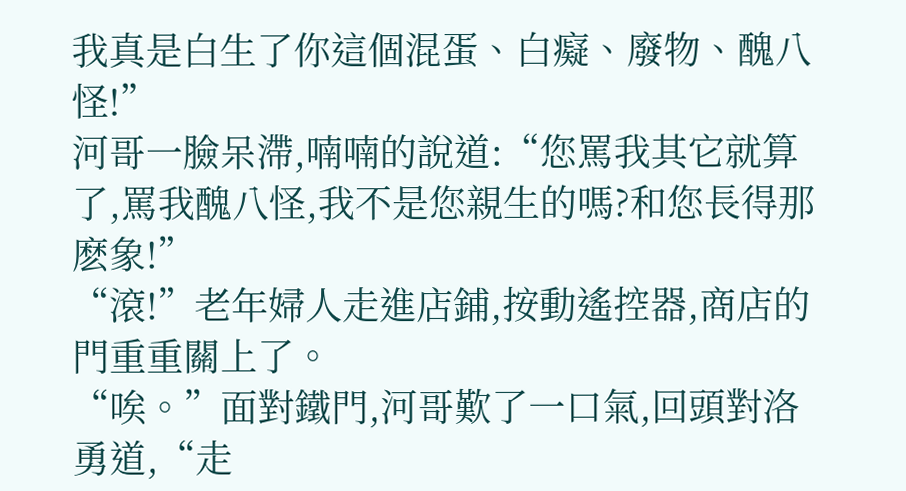我真是白生了你這個混蛋、白癡、廢物、醜八怪!”
河哥一臉呆滯,喃喃的說道:“您罵我其它就算了,罵我醜八怪,我不是您親生的嗎?和您長得那麽象!”
“滾!”老年婦人走進店鋪,按動遙控器,商店的門重重關上了。
“唉。”面對鐵門,河哥歎了一口氣,回頭對洛勇道,“走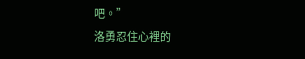吧。”
洛勇忍住心裡的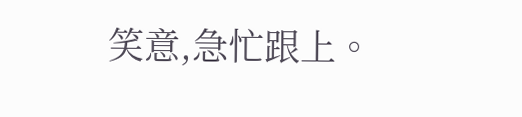笑意,急忙跟上。